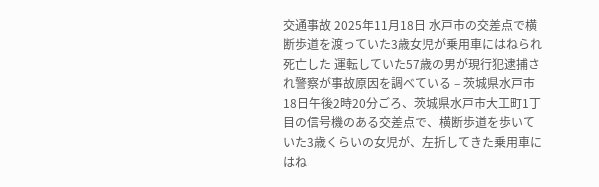交通事故 2025年11月18日 水戸市の交差点で横断歩道を渡っていた3歳女児が乗用車にはねられ死亡した 運転していた57歳の男が現行犯逮捕され警察が事故原因を調べている – 茨城県水戸市
18日午後2時20分ごろ、茨城県水戸市大工町1丁目の信号機のある交差点で、横断歩道を歩いていた3歳くらいの女児が、左折してきた乗用車にはね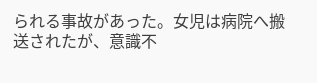られる事故があった。女児は病院へ搬送されたが、意識不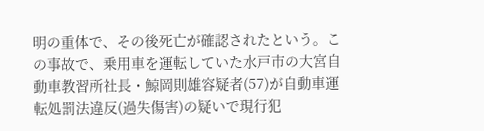明の重体で、その後死亡が確認されたという。この事故で、乗用車を運転していた水戸市の大宮自動車教習所社長・鯨岡則雄容疑者(57)が自動車運転処罰法違反(過失傷害)の疑いで現行犯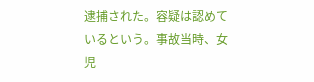逮捕された。容疑は認めているという。事故当時、女児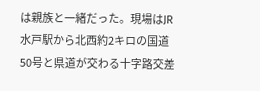は親族と一緒だった。現場はJR水戸駅から北西約2キロの国道50号と県道が交わる十字路交差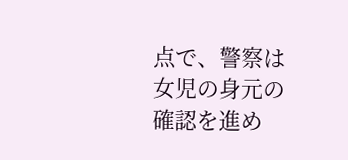点で、警察は女児の身元の確認を進め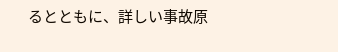るとともに、詳しい事故原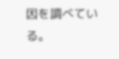因を調べている。